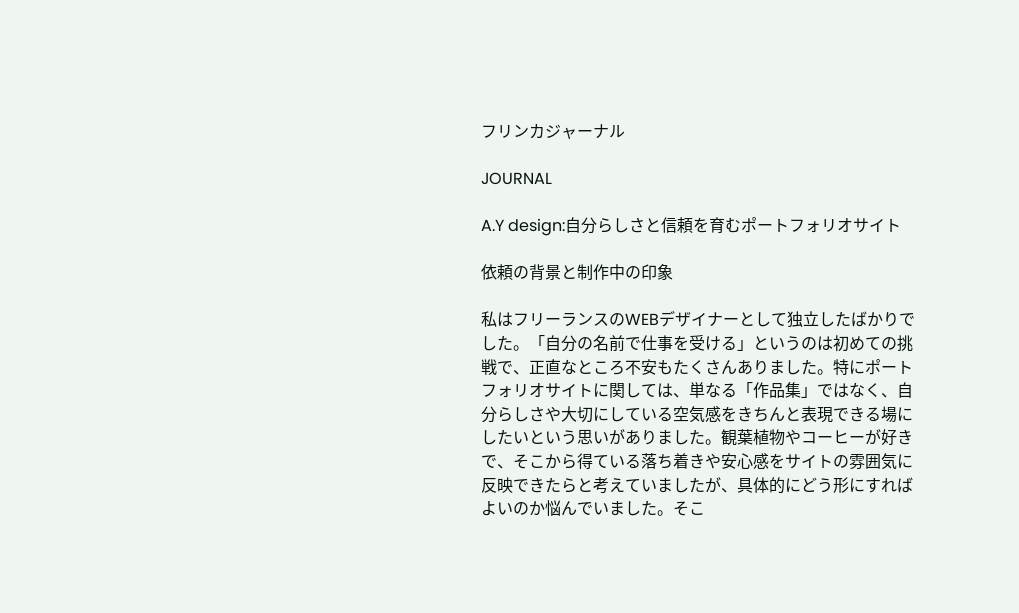フリンカジャーナル

JOURNAL

A.Y design:自分らしさと信頼を育むポートフォリオサイト

依頼の背景と制作中の印象

私はフリーランスのWEBデザイナーとして独立したばかりでした。「自分の名前で仕事を受ける」というのは初めての挑戦で、正直なところ不安もたくさんありました。特にポートフォリオサイトに関しては、単なる「作品集」ではなく、自分らしさや大切にしている空気感をきちんと表現できる場にしたいという思いがありました。観葉植物やコーヒーが好きで、そこから得ている落ち着きや安心感をサイトの雰囲気に反映できたらと考えていましたが、具体的にどう形にすればよいのか悩んでいました。そこ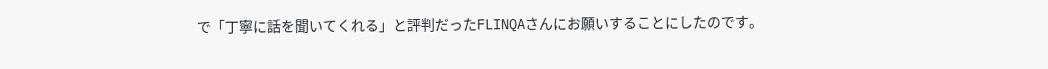で「丁寧に話を聞いてくれる」と評判だったFLINQAさんにお願いすることにしたのです。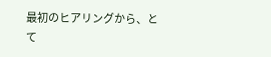最初のヒアリングから、とて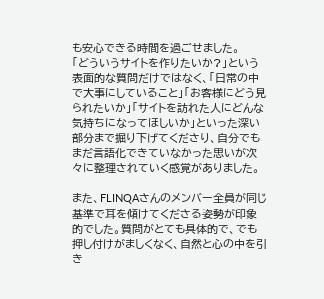も安心できる時間を過ごせました。
「どういうサイトを作りたいか?」という表面的な質問だけではなく、「日常の中で大事にしていること」「お客様にどう見られたいか」「サイトを訪れた人にどんな気持ちになってほしいか」といった深い部分まで掘り下げてくださり、自分でもまだ言語化できていなかった思いが次々に整理されていく感覚がありました。

また、FLINQAさんのメンバー全員が同じ基準で耳を傾けてくださる姿勢が印象的でした。質問がとても具体的で、でも押し付けがましくなく、自然と心の中を引き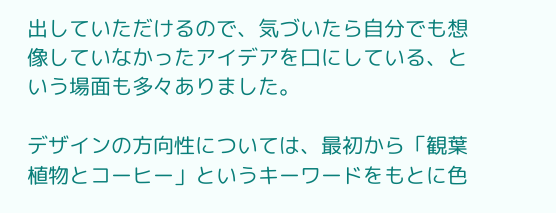出していただけるので、気づいたら自分でも想像していなかったアイデアを口にしている、という場面も多々ありました。

デザインの方向性については、最初から「観葉植物とコーヒー」というキーワードをもとに色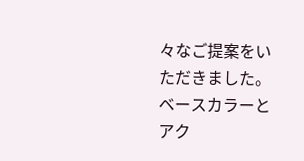々なご提案をいただきました。ベースカラーとアク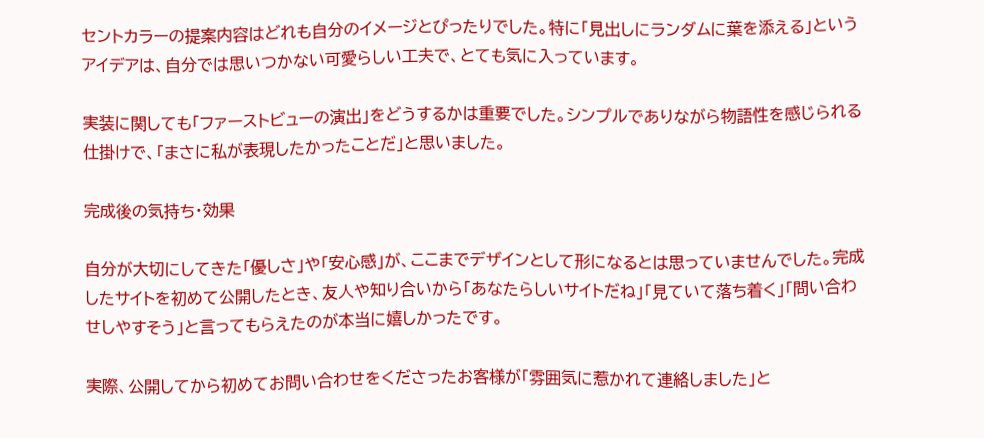セントカラーの提案内容はどれも自分のイメージとぴったりでした。特に「見出しにランダムに葉を添える」というアイデアは、自分では思いつかない可愛らしい工夫で、とても気に入っています。

実装に関しても「ファーストビューの演出」をどうするかは重要でした。シンプルでありながら物語性を感じられる仕掛けで、「まさに私が表現したかったことだ」と思いました。

完成後の気持ち・効果

自分が大切にしてきた「優しさ」や「安心感」が、ここまでデザインとして形になるとは思っていませんでした。完成したサイトを初めて公開したとき、友人や知り合いから「あなたらしいサイトだね」「見ていて落ち着く」「問い合わせしやすそう」と言ってもらえたのが本当に嬉しかったです。

実際、公開してから初めてお問い合わせをくださったお客様が「雰囲気に惹かれて連絡しました」と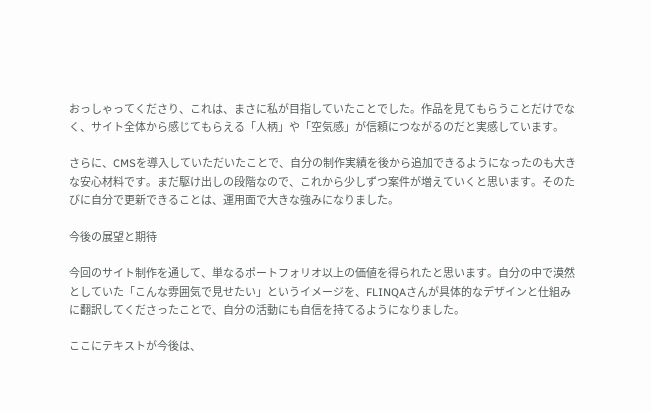おっしゃってくださり、これは、まさに私が目指していたことでした。作品を見てもらうことだけでなく、サイト全体から感じてもらえる「人柄」や「空気感」が信頼につながるのだと実感しています。

さらに、CMSを導入していただいたことで、自分の制作実績を後から追加できるようになったのも大きな安心材料です。まだ駆け出しの段階なので、これから少しずつ案件が増えていくと思います。そのたびに自分で更新できることは、運用面で大きな強みになりました。

今後の展望と期待

今回のサイト制作を通して、単なるポートフォリオ以上の価値を得られたと思います。自分の中で漠然としていた「こんな雰囲気で見せたい」というイメージを、FLINQAさんが具体的なデザインと仕組みに翻訳してくださったことで、自分の活動にも自信を持てるようになりました。

ここにテキストが今後は、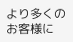より多くのお客様に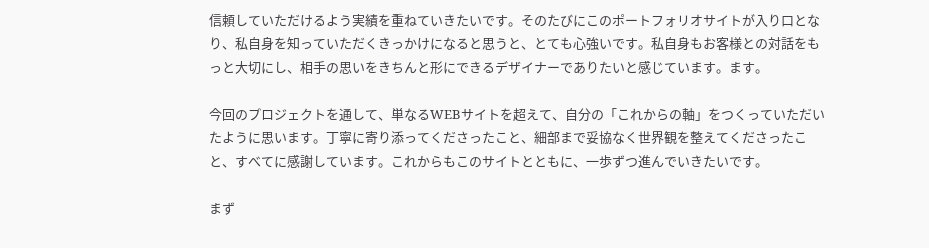信頼していただけるよう実績を重ねていきたいです。そのたびにこのポートフォリオサイトが入り口となり、私自身を知っていただくきっかけになると思うと、とても心強いです。私自身もお客様との対話をもっと大切にし、相手の思いをきちんと形にできるデザイナーでありたいと感じています。ます。

今回のプロジェクトを通して、単なるWEBサイトを超えて、自分の「これからの軸」をつくっていただいたように思います。丁寧に寄り添ってくださったこと、細部まで妥協なく世界観を整えてくださったこと、すべてに感謝しています。これからもこのサイトとともに、一歩ずつ進んでいきたいです。

まず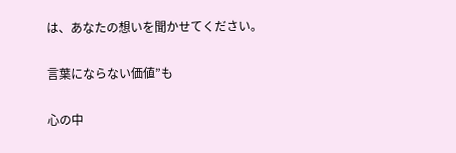は、あなたの想いを聞かせてください。

言葉にならない価値”も

心の中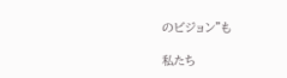のビジョン”も

私たち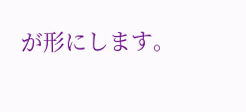が形にします。